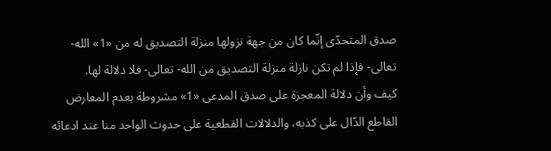صدق المتحدّى إنّما كان من جهة نزولها منزلة التصديق له من «1» الله- تعالى- فإذا لم تكن نازلة منزلة التصديق من الله- تعالى- فلا دلالة لها.
كيف وأن دلالة المعجزة على صدق المدعى «1» مشروطة بعدم المعارض القاطع الدّال على كذبه، والدلالات القطعية على حدوث الواحد منا عند ادعائه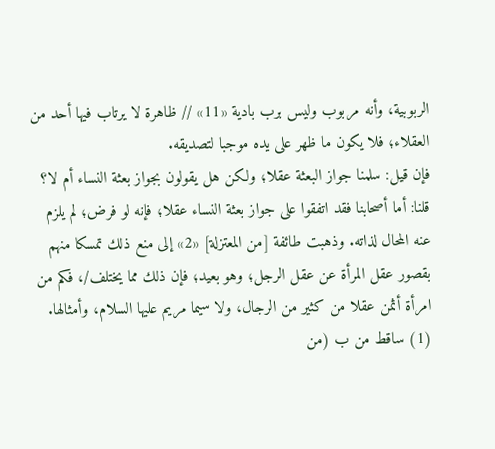الربوبية، وأنه مربوب وليس برب بادية «11» // ظاهرة لا يرتاب فيها أحد من العقلاء؛ فلا يكون ما ظهر على يده موجبا لتصديقه.
فإن قيل: سلمنا جواز البعثة عقلا؛ ولكن هل يقولون بجواز بعثة النساء أم لا؟
قلنا: أما أصحابنا فقد اتفقوا على جواز بعثة النساء عقلا؛ فإنه لو فرض؛ لم يلزم عنه المحال لذاته. وذهبت طائفة [من المعتزلة] «2» إلى منع ذلك تمسكا منهم بقصور عقل المرأة عن عقل الرجل؛ وهو بعيد؛ فإن ذلك مما يختلف/، فكم من امرأة أثمن عقلا من كثير من الرجال، ولا سيما مريم عليها السلام، وأمثالها.
(1) ساقط من ب (من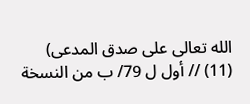الله تعالى على صدق المدعى)
(11) // أول ل 79/ ب من النسخة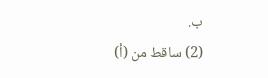ب.
(2) ساقط من (أ)